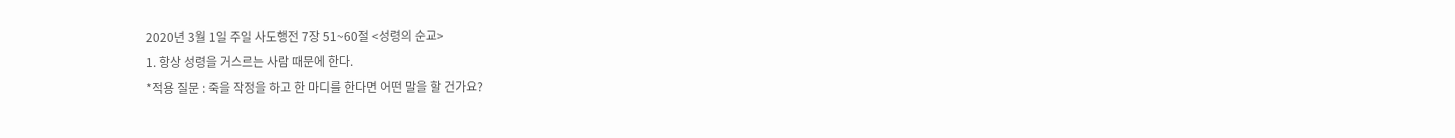2020년 3월 1일 주일 사도행전 7장 51~60절 <성령의 순교>
1. 항상 성령을 거스르는 사람 때문에 한다.
*적용 질문 : 죽을 작정을 하고 한 마디를 한다면 어떤 말을 할 건가요?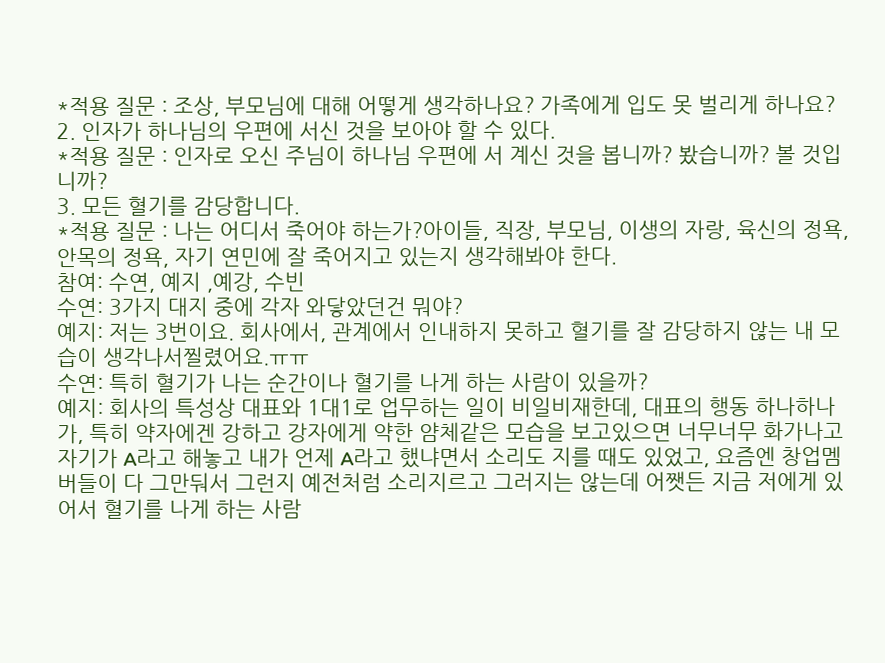*적용 질문 : 조상, 부모님에 대해 어떻게 생각하나요? 가족에게 입도 못 벌리게 하나요?
2. 인자가 하나님의 우편에 서신 것을 보아야 할 수 있다.
*적용 질문 : 인자로 오신 주님이 하나님 우편에 서 계신 것을 봅니까? 봤습니까? 볼 것입니까?
3. 모든 혈기를 감당합니다.
*적용 질문 : 나는 어디서 죽어야 하는가?아이들, 직장, 부모님, 이생의 자랑, 육신의 정욕, 안목의 정욕, 자기 연민에 잘 죽어지고 있는지 생각해봐야 한다.
참여: 수연, 예지 ,예강, 수빈
수연: 3가지 대지 중에 각자 와닿았던건 뭐야?
예지: 저는 3번이요. 회사에서, 관계에서 인내하지 못하고 혈기를 잘 감당하지 않는 내 모습이 생각나서찔렸어요.ㅠㅠ
수연: 특히 혈기가 나는 순간이나 혈기를 나게 하는 사람이 있을까?
예지: 회사의 특성상 대표와 1대1로 업무하는 일이 비일비재한데, 대표의 행동 하나하나가, 특히 약자에겐 강하고 강자에게 약한 얌체같은 모습을 보고있으면 너무너무 화가나고 자기가 A라고 해놓고 내가 언제 A라고 했냐면서 소리도 지를 때도 있었고, 요즘엔 창업멤버들이 다 그만둬서 그런지 예전처럼 소리지르고 그러지는 않는데 어쨋든 지금 저에게 있어서 혈기를 나게 하는 사람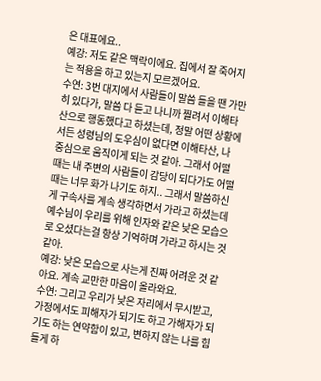은 대표에요..
예강: 저도 같은 맥락이에요. 집에서 잘 죽어지는 적용을 하고 있는지 모르겠어요.
수연: 3번 대지에서 사람들이 말씀 들을 땐 가만히 있다가, 말씀 다 듣고 나니까 찔려서 이해타산으로 행동했다고 하셨는데, 정말 어떤 상황에서든 성령님의 도우심이 없다면 이해타산, 나 중심으로 움직이게 되는 것 같아. 그래서 어떨 때는 내 주변의 사람들이 감당이 되다가도 어떨 때는 너무 화가 나기도 하지.. 그래서 말씀하신게 구속사를 계속 생각하면서 가라고 하셨는데 예수님이 우리를 위해 인자와 같은 낮은 모습으로 오셨다는걸 항상 기억하며 가라고 하시는 것 같아.
예강: 낮은 모습으로 사는게 진짜 어려운 것 같아요. 계속 교만한 마음이 올라와요.
수연: 그리고 우리가 낮은 자리에서 무시받고, 가정에서도 피해자가 되기도 하고 가해자가 되기도 하는 연약함이 있고, 변하지 않는 나를 힘들게 하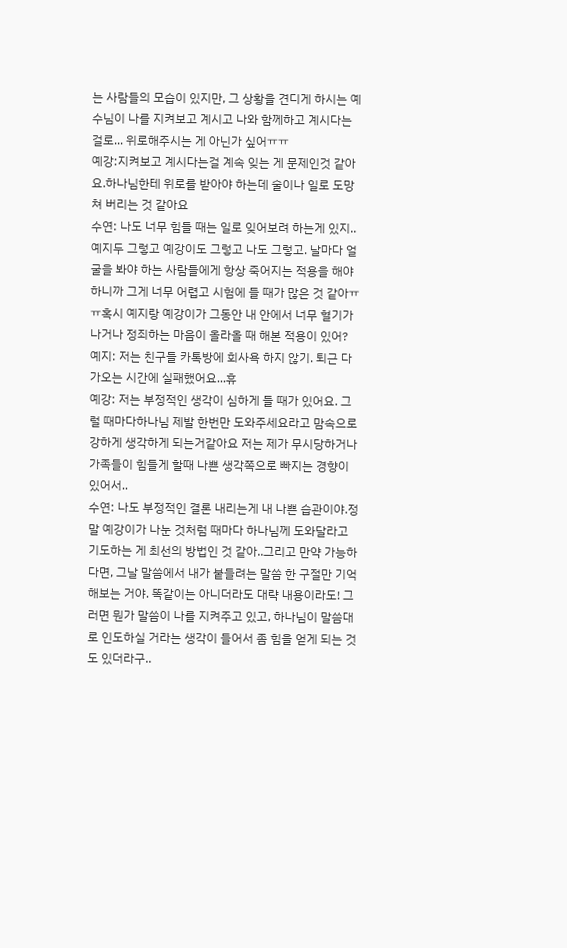는 사람들의 모습이 있지만, 그 상황을 견디게 하시는 예수님이 나를 지켜보고 계시고 나와 함께하고 계시다는 걸로... 위로해주시는 게 아닌가 싶어ㅠㅠ
예강:지켜보고 계시다는걸 계속 잊는 게 문제인것 같아요.하나님한테 위로를 받아야 하는데 술이나 일로 도망쳐 버리는 것 같아요
수연: 나도 너무 힘들 때는 일로 잊어보려 하는게 있지.. 예지두 그렇고 예강이도 그렇고 나도 그렇고. 날마다 얼굴을 봐야 하는 사람들에게 항상 죽어지는 적용을 해야 하니까 그게 너무 어렵고 시험에 들 때가 많은 것 같아ㅠㅠ혹시 예지랑 예강이가 그동안 내 안에서 너무 혈기가 나거나 정죄하는 마음이 올라올 때 해본 적용이 있어?
예지: 저는 친구들 카톡방에 회사욕 하지 않기. 퇴근 다가오는 시간에 실패했어요...휴
예강: 저는 부정적인 생각이 심하게 들 때가 있어요. 그럴 때마다하나님 제발 한번만 도와주세요라고 맘속으로 강하게 생각하게 되는거같아요 저는 제가 무시당하거나 가족들이 힘들게 할때 나쁜 생각쪽으로 빠지는 경향이 있어서..
수연: 나도 부정적인 결론 내리는게 내 나쁜 습관이야.정말 예강이가 나눈 것처럼 때마다 하나님께 도와달라고 기도하는 게 최선의 방법인 것 같아..그리고 만약 가능하다면, 그날 말씀에서 내가 붙들려는 말씀 한 구절만 기억해보는 거야. 똑같이는 아니더라도 대략 내용이라도! 그러면 뭔가 말씀이 나를 지켜주고 있고, 하나님이 말씀대로 인도하실 거라는 생각이 들어서 좀 힘을 얻게 되는 것도 있더라구..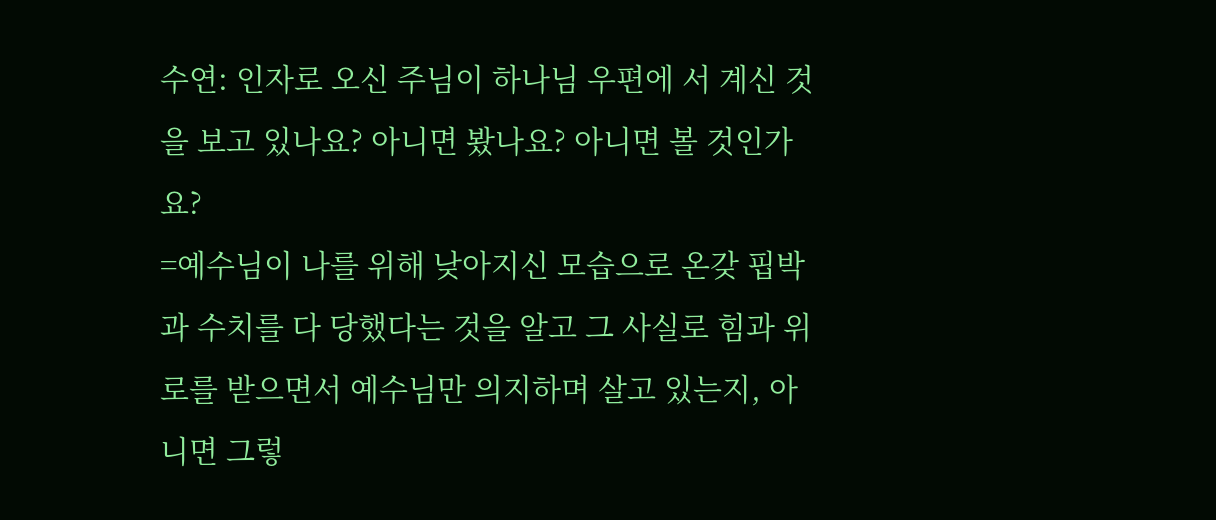수연: 인자로 오신 주님이 하나님 우편에 서 계신 것을 보고 있나요? 아니면 봤나요? 아니면 볼 것인가요?
=예수님이 나를 위해 낮아지신 모습으로 온갖 핍박과 수치를 다 당했다는 것을 알고 그 사실로 힘과 위로를 받으면서 예수님만 의지하며 살고 있는지, 아니면 그렇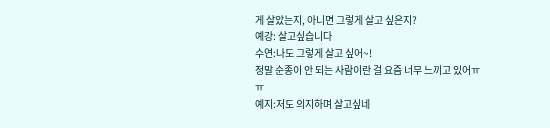게 살았는지, 아니면 그렇게 살고 싶은지?
예강: 살고싶습니다
수연:나도 그렇게 살고 싶어~!
정말 순종이 안 되는 사람이란 걸 요즘 너무 느끼고 있어ㅠㅠ
예지:저도 의지하며 살고싶네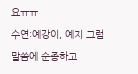요ㅠㅠ
수연:예강이, 예지 그럼 말씀에 순종하고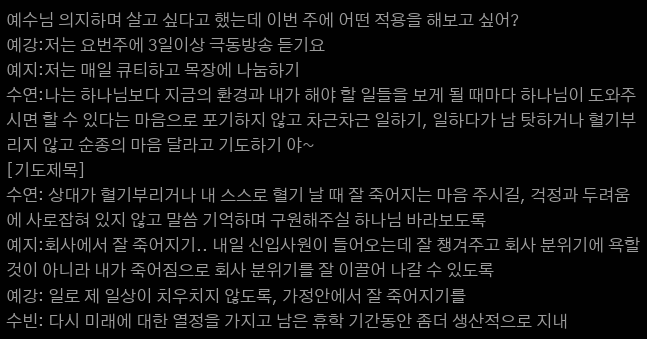예수님 의지하며 살고 싶다고 했는데 이번 주에 어떤 적용을 해보고 싶어?
예강:저는 요번주에 3일이상 극동방송 듣기요
예지:저는 매일 큐티하고 목장에 나눔하기
수연:나는 하나님보다 지금의 환경과 내가 해야 할 일들을 보게 될 때마다 하나님이 도와주시면 할 수 있다는 마음으로 포기하지 않고 차근차근 일하기, 일하다가 남 탓하거나 혈기부리지 않고 순종의 마음 달라고 기도하기 야~
[기도제목]
수연: 상대가 혈기부리거나 내 스스로 혈기 날 때 잘 죽어지는 마음 주시길, 걱정과 두려움에 사로잡혀 있지 않고 말씀 기억하며 구원해주실 하나님 바라보도록
예지:회사에서 잘 죽어지기.. 내일 신입사원이 들어오는데 잘 챙겨주고 회사 분위기에 욕할 것이 아니라 내가 죽어짐으로 회사 분위기를 잘 이끌어 나갈 수 있도록
예강: 일로 제 일상이 치우치지 않도록, 가정안에서 잘 죽어지기를
수빈: 다시 미래에 대한 열정을 가지고 남은 휴학 기간동안 좀더 생산적으로 지내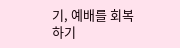기, 예배를 회복하기